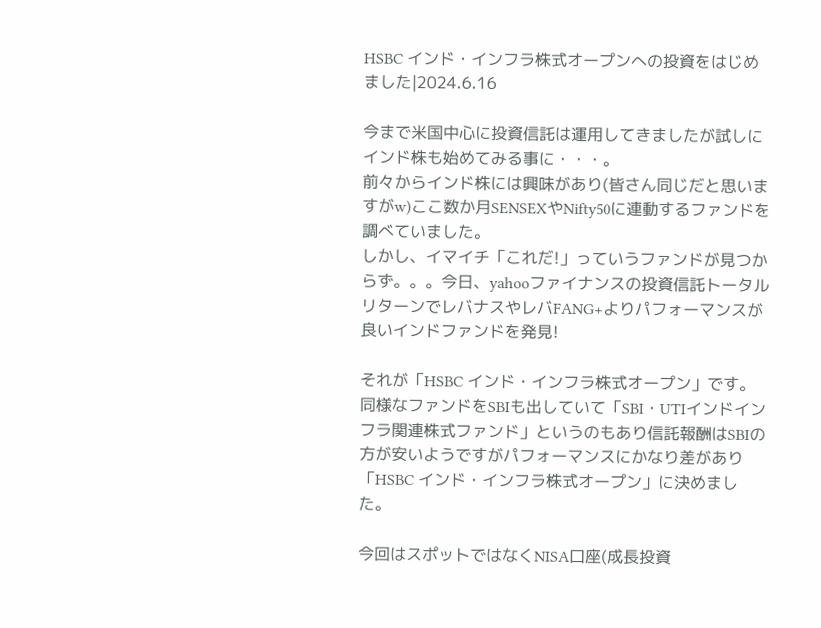HSBC インド・インフラ株式オープンへの投資をはじめました|2024.6.16

今まで米国中心に投資信託は運用してきましたが試しにインド株も始めてみる事に・・・。
前々からインド株には興味があり(皆さん同じだと思いますがw)ここ数か月SENSEXやNifty50に連動するファンドを調べていました。
しかし、イマイチ「これだ!」っていうファンドが見つからず。。。今日、yahooファイナンスの投資信託トータルリターンでレバナスやレバFANG+よりパフォーマンスが良いインドファンドを発見!

それが「HSBC インド・インフラ株式オープン」です。
同様なファンドをSBIも出していて「SBI・UTIインドインフラ関連株式ファンド」というのもあり信託報酬はSBIの方が安いようですがパフォーマンスにかなり差があり「HSBC インド・インフラ株式オープン」に決めました。

今回はスポットではなくNISA口座(成長投資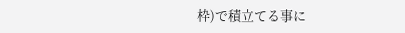枠)で積立てる事に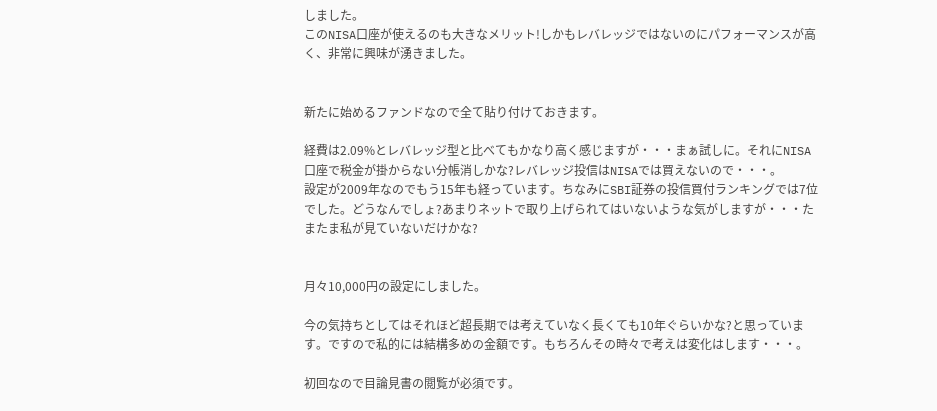しました。
このNISA口座が使えるのも大きなメリット!しかもレバレッジではないのにパフォーマンスが高く、非常に興味が湧きました。


新たに始めるファンドなので全て貼り付けておきます。

経費は2.09%とレバレッジ型と比べてもかなり高く感じますが・・・まぁ試しに。それにNISA口座で税金が掛からない分帳消しかな?レバレッジ投信はNISAでは買えないので・・・。
設定が2009年なのでもう15年も経っています。ちなみにSBI証券の投信買付ランキングでは7位でした。どうなんでしょ?あまりネットで取り上げられてはいないような気がしますが・・・たまたま私が見ていないだけかな?


月々10,000円の設定にしました。

今の気持ちとしてはそれほど超長期では考えていなく長くても10年ぐらいかな?と思っています。ですので私的には結構多めの金額です。もちろんその時々で考えは変化はします・・・。

初回なので目論見書の閲覧が必須です。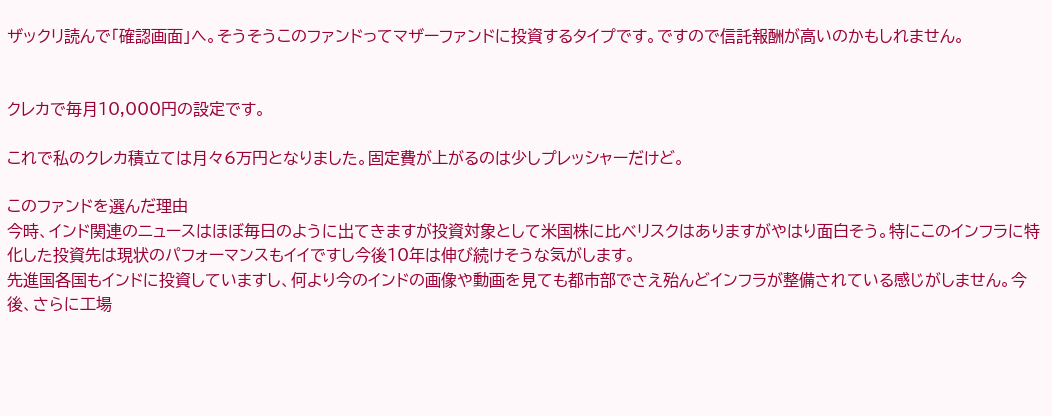ザックリ読んで「確認画面」へ。そうそうこのファンドってマザーファンドに投資するタイプです。ですので信託報酬が高いのかもしれません。


クレカで毎月10,000円の設定です。

これで私のクレカ積立ては月々6万円となりました。固定費が上がるのは少しプレッシャーだけど。

このファンドを選んだ理由
今時、インド関連のニュースはほぼ毎日のように出てきますが投資対象として米国株に比べリスクはありますがやはり面白そう。特にこのインフラに特化した投資先は現状のパフォーマンスもイイですし今後10年は伸び続けそうな気がします。
先進国各国もインドに投資していますし、何より今のインドの画像や動画を見ても都市部でさえ殆んどインフラが整備されている感じがしません。今後、さらに工場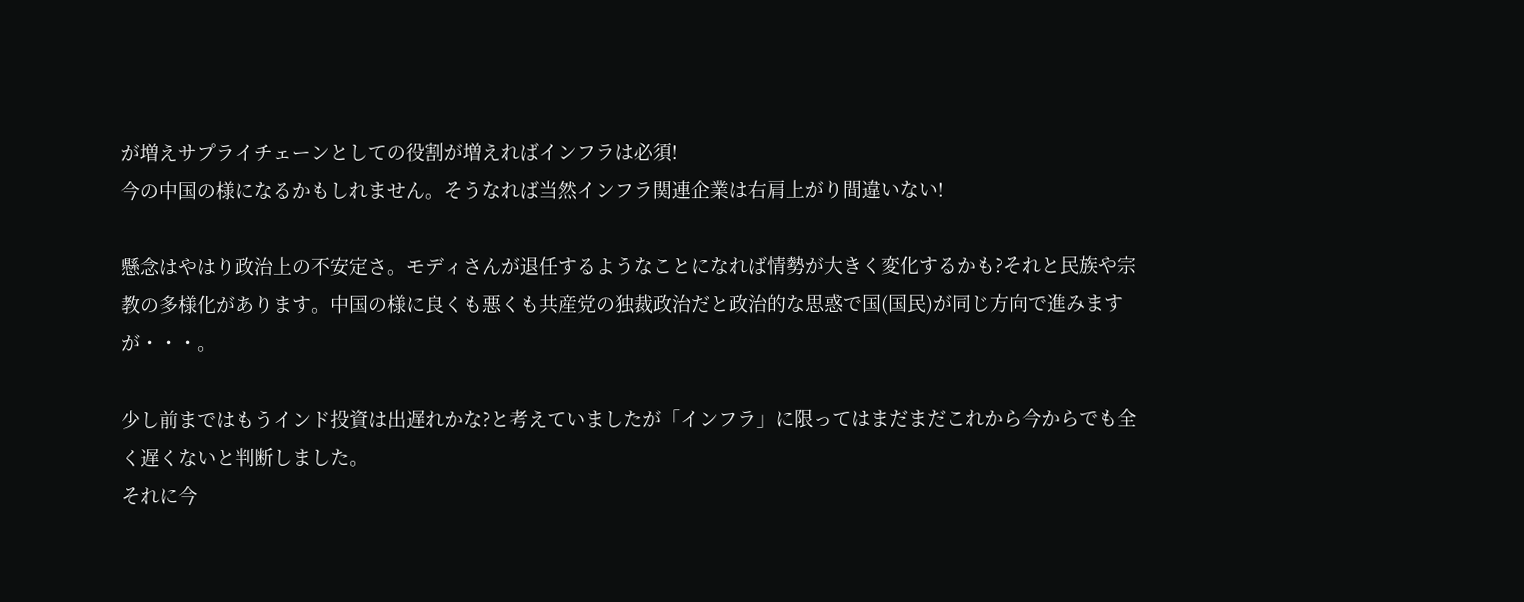が増えサプライチェーンとしての役割が増えればインフラは必須!
今の中国の様になるかもしれません。そうなれば当然インフラ関連企業は右肩上がり間違いない!

懸念はやはり政治上の不安定さ。モディさんが退任するようなことになれば情勢が大きく変化するかも?それと民族や宗教の多様化があります。中国の様に良くも悪くも共産党の独裁政治だと政治的な思惑で国(国民)が同じ方向で進みますが・・・。

少し前まではもうインド投資は出遅れかな?と考えていましたが「インフラ」に限ってはまだまだこれから今からでも全く遅くないと判断しました。
それに今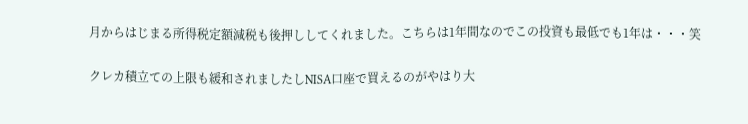月からはじまる所得税定額減税も後押ししてくれました。こちらは1年間なのでこの投資も最低でも1年は・・・笑

クレカ積立ての上限も緩和されましたしNISA口座で買えるのがやはり大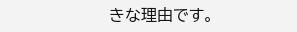きな理由です。